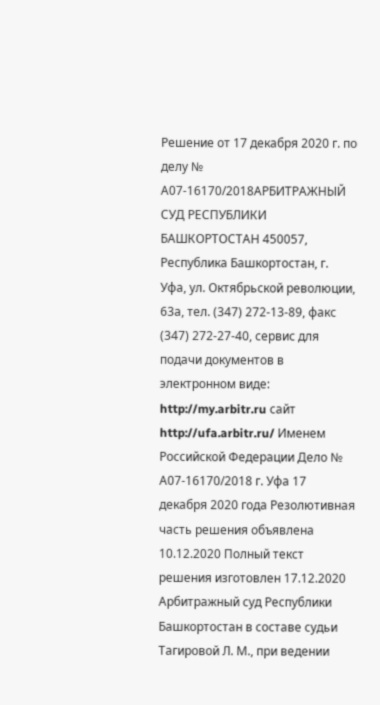Решение от 17 декабря 2020 г. по делу № А07-16170/2018АРБИТРАЖНЫЙ СУД РЕСПУБЛИКИ БАШКОРТОСТАН 450057, Республика Башкортостан, г. Уфа, ул. Октябрьской революции, 63а, тел. (347) 272-13-89, факс (347) 272-27-40, сервис для подачи документов в электронном виде: http://my.arbitr.ru сайт http://ufa.arbitr.ru/ Именем Российской Федерации Дело № А07-16170/2018 г. Уфа 17 декабря 2020 года Резолютивная часть решения объявлена 10.12.2020 Полный текст решения изготовлен 17.12.2020 Арбитражный суд Республики Башкортостан в составе судьи Тагировой Л. М., при ведении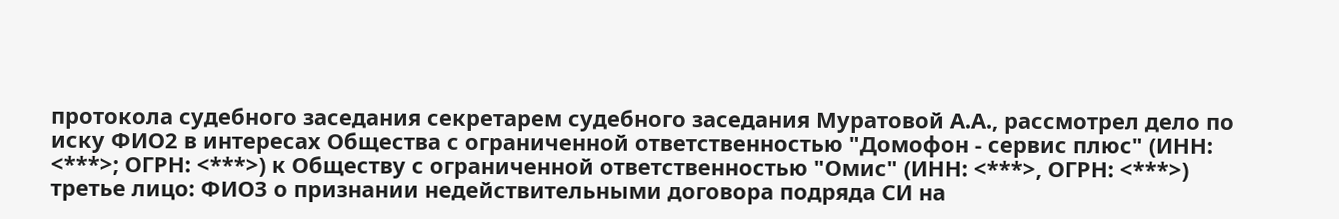протокола судебного заседания секретарем судебного заседания Муратовой А.А., рассмотрел дело по иску ФИО2 в интересах Общества с ограниченной ответственностью "Домофон - сервис плюс" (ИНН: <***>; ОГРН: <***>) к Обществу с ограниченной ответственностью "Омис" (ИНН: <***>, ОГРН: <***>) третье лицо: ФИО3 о признании недействительными договора подряда СИ на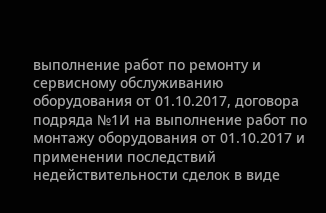выполнение работ по ремонту и сервисному обслуживанию оборудования от 01.10.2017, договора подряда №1И на выполнение работ по монтажу оборудования от 01.10.2017 и применении последствий недействительности сделок в виде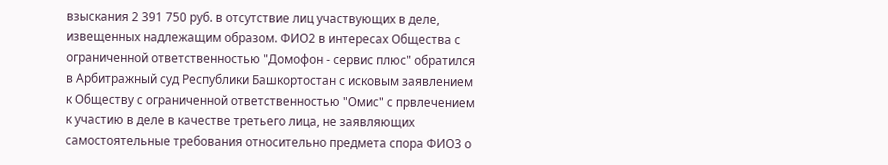взыскания 2 391 750 руб. в отсутствие лиц участвующих в деле, извещенных надлежащим образом. ФИО2 в интересах Общества с ограниченной ответственностью "Домофон - сервис плюс" обратился в Арбитражный суд Республики Башкортостан с исковым заявлением к Обществу с ограниченной ответственностью "Омис" с првлечением к участию в деле в качестве третьего лица, не заявляющих самостоятельные требования относительно предмета спора ФИО3 о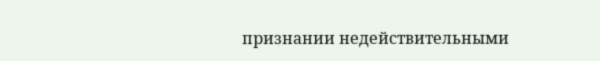признании недействительными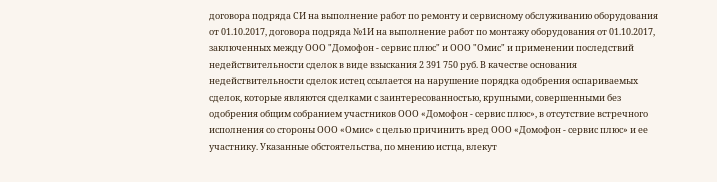договора подряда СИ на выполнение работ по ремонту и сервисному обслуживанию оборудования от 01.10.2017, договора подряда №1И на выполнение работ по монтажу оборудования от 01.10.2017, заключенных между ООО "Домофон - сервис плюс" и ООО "Омис" и применении последствий недействительности сделок в виде взыскания 2 391 750 руб. В качестве основания недействительности сделок истец ссылается на нарушение порядка одобрения оспариваемых сделок, которые являются сделками с заинтересованностью, крупными, совершенными без одобрения общим собранием участников ООО «Домофон - сервис плюс», в отсутствие встречного исполнения со стороны ООО «Омис» с целью причинить вред ООО «Домофон - сервис плюс» и ее участнику. Указанные обстоятельства, по мнению истца, влекут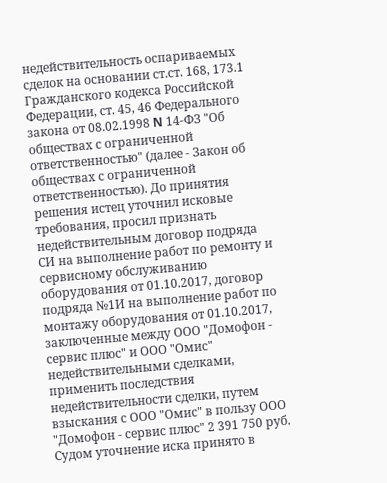недействительность оспариваемых сделок на основании ст.ст. 168, 173.1 Гражданского кодекса Российской Федерации, ст. 45, 46 Федерального закона от 08.02.1998 N 14-ФЗ "Об обществах с ограниченной ответственностью" (далее - Закон об обществах с ограниченной ответственностью). До принятия решения истец уточнил исковые требования, просил признать недействительным договор подряда СИ на выполнение работ по ремонту и сервисному обслуживанию оборудования от 01.10.2017, договор подряда №1И на выполнение работ по монтажу оборудования от 01.10.2017, заключенные между ООО "Домофон - сервис плюс" и ООО "Омис" недействительными сделками, применить последствия недействительности сделки, путем взыскания с ООО "Омис" в пользу ООО "Домофон - сервис плюс" 2 391 750 руб. Судом уточнение иска принято в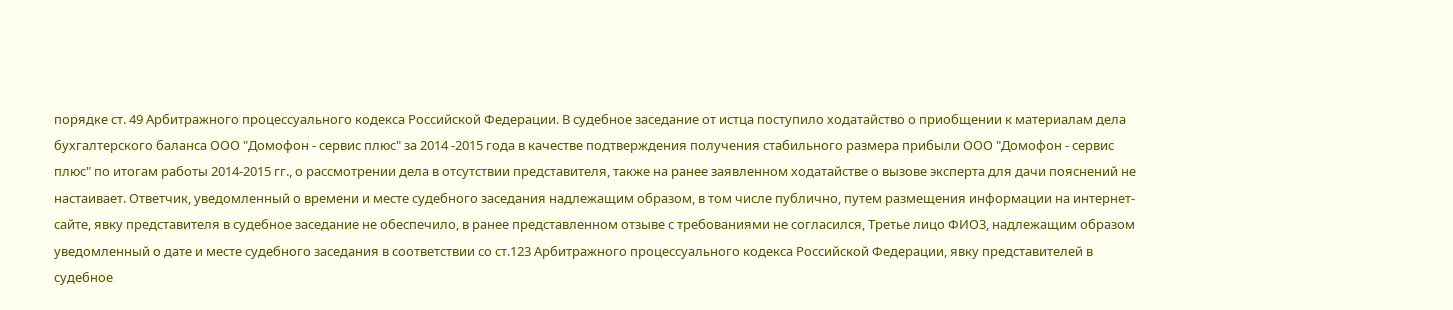порядке ст. 49 Арбитражного процессуального кодекса Российской Федерации. В судебное заседание от истца поступило ходатайство о приобщении к материалам дела бухгалтерского баланса ООО "Домофон - сервис плюс" за 2014 -2015 года в качестве подтверждения получения стабильного размера прибыли ООО "Домофон - сервис плюс" по итогам работы 2014-2015 гг., о рассмотрении дела в отсутствии представителя, также на ранее заявленном ходатайстве о вызове эксперта для дачи пояснений не настаивает. Ответчик, уведомленный о времени и месте судебного заседания надлежащим образом, в том числе публично, путем размещения информации на интернет-сайте, явку представителя в судебное заседание не обеспечило, в ранее представленном отзыве с требованиями не согласился, Третье лицо ФИО3, надлежащим образом уведомленный о дате и месте судебного заседания в соответствии со ст.123 Арбитражного процессуального кодекса Российской Федерации, явку представителей в судебное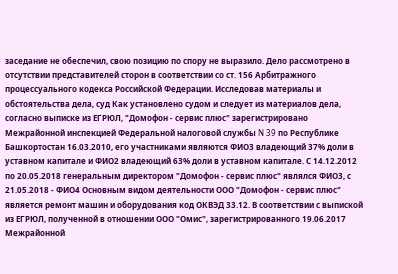заседание не обеспечил, свою позицию по спору не выразило. Дело рассмотрено в отсутствии представителей сторон в соответствии со ст. 156 Арбитражного процессуального кодекса Российской Федерации. Исследовав материалы и обстоятельства дела, суд Как установлено судом и следует из материалов дела, согласно выписке из ЕГРЮЛ, "Домофон - сервис плюс" зарегистрировано Межрайонной инспекцией Федеральной налоговой службы N 39 по Республике Башкортостан 16.03.2010, его участниками являются ФИО3 владеющий 37% доли в уставном капитале и ФИО2 владеющий 63% доли в уставном капитале. С 14.12.2012 по 20.05.2018 генеральным директором "Домофон - сервис плюс" являлся ФИО3, с 21.05.2018 - ФИО4 Основным видом деятельности ООО "Домофон - сервис плюс" является ремонт машин и оборудования код ОКВЭД 33.12. В соответствии с выпиской из ЕГРЮЛ, полученной в отношении ООО "Омис", зарегистрированного 19.06.2017 Межрайонной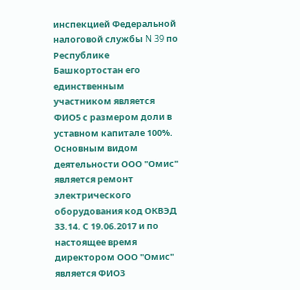инспекцией Федеральной налоговой службы N 39 по Республике Башкортостан его единственным участником является ФИО5 с размером доли в уставном капитале 100%. Основным видом деятельности ООО "Омис" является ремонт электрического оборудования код ОКВЭД 33.14. С 19.06.2017 и по настоящее время директором ООО "Омис" является ФИО3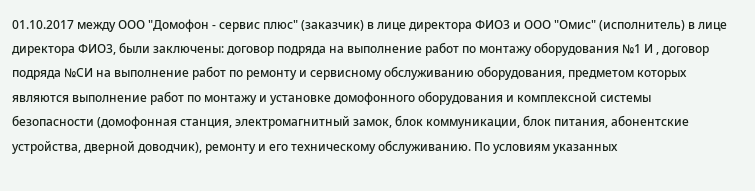01.10.2017 между ООО "Домофон - сервис плюс" (заказчик) в лице директора ФИО3 и ООО "Омис" (исполнитель) в лице директора ФИО3, были заключены: договор подряда на выполнение работ по монтажу оборудования №1 И , договор подряда №СИ на выполнение работ по ремонту и сервисному обслуживанию оборудования, предметом которых являются выполнение работ по монтажу и установке домофонного оборудования и комплексной системы безопасности (домофонная станция, электромагнитный замок, блок коммуникации, блок питания, абонентские устройства, дверной доводчик), ремонту и его техническому обслуживанию. По условиям указанных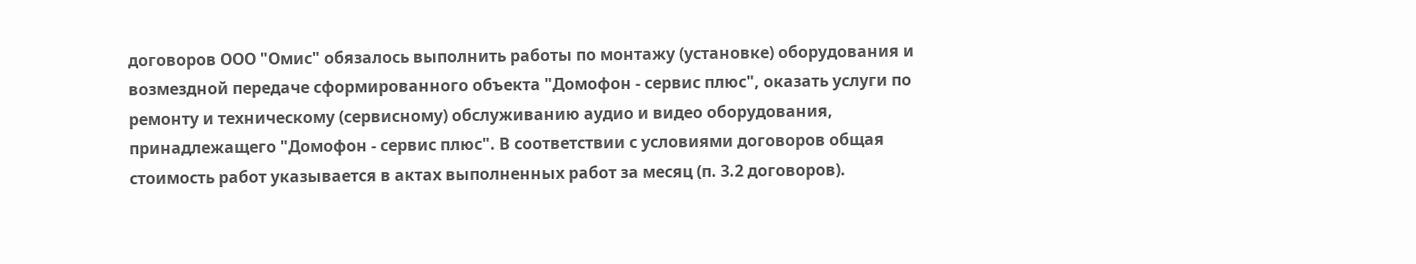договоров ООО "Омис" обязалось выполнить работы по монтажу (установке) оборудования и возмездной передаче сформированного объекта "Домофон - сервис плюс", оказать услуги по ремонту и техническому (сервисному) обслуживанию аудио и видео оборудования, принадлежащего "Домофон - сервис плюс". В соответствии с условиями договоров общая стоимость работ указывается в актах выполненных работ за месяц (п. 3.2 договоров).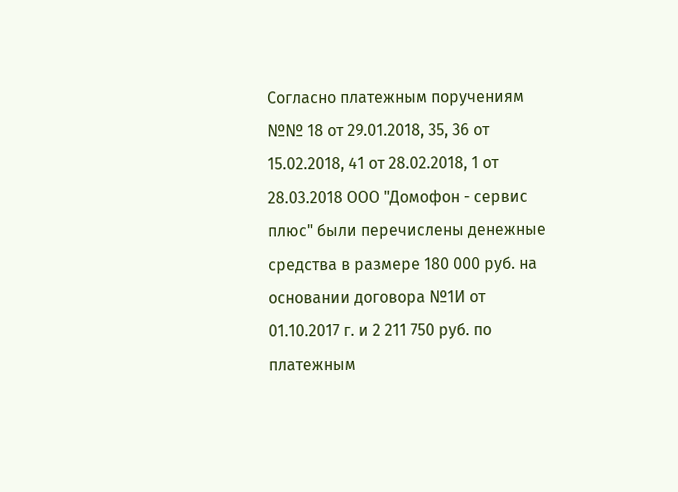Согласно платежным поручениям №№ 18 от 29.01.2018, 35, 36 от 15.02.2018, 41 от 28.02.2018, 1 от 28.03.2018 ООО "Домофон - сервис плюс" были перечислены денежные средства в размере 180 000 руб. на основании договора №1И от 01.10.2017 г. и 2 211 750 руб. по платежным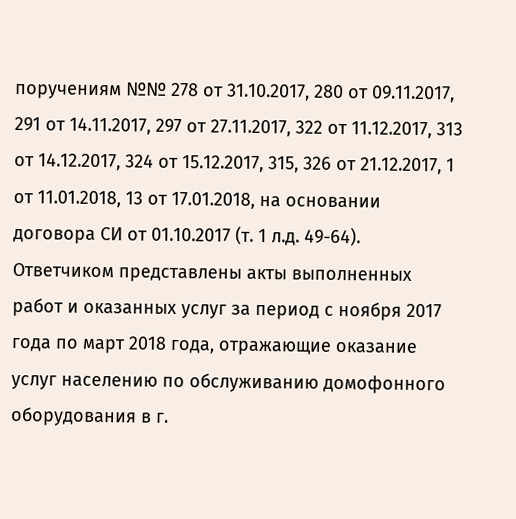поручениям №№ 278 от 31.10.2017, 280 от 09.11.2017, 291 от 14.11.2017, 297 от 27.11.2017, 322 от 11.12.2017, 313 от 14.12.2017, 324 от 15.12.2017, 315, 326 от 21.12.2017, 1 от 11.01.2018, 13 от 17.01.2018, на основании договора СИ от 01.10.2017 (т. 1 л.д. 49-64). Ответчиком представлены акты выполненных работ и оказанных услуг за период с ноября 2017 года по март 2018 года, отражающие оказание услуг населению по обслуживанию домофонного оборудования в г.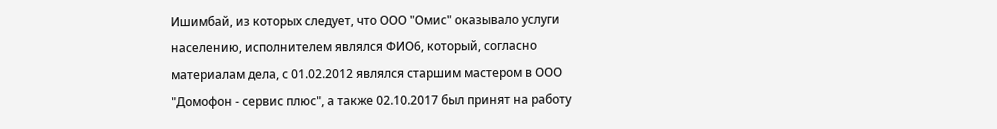Ишимбай, из которых следует, что ООО "Омис" оказывало услуги населению, исполнителем являлся ФИО6, который, согласно материалам дела, с 01.02.2012 являлся старшим мастером в ООО "Домофон - сервис плюс", а также 02.10.2017 был принят на работу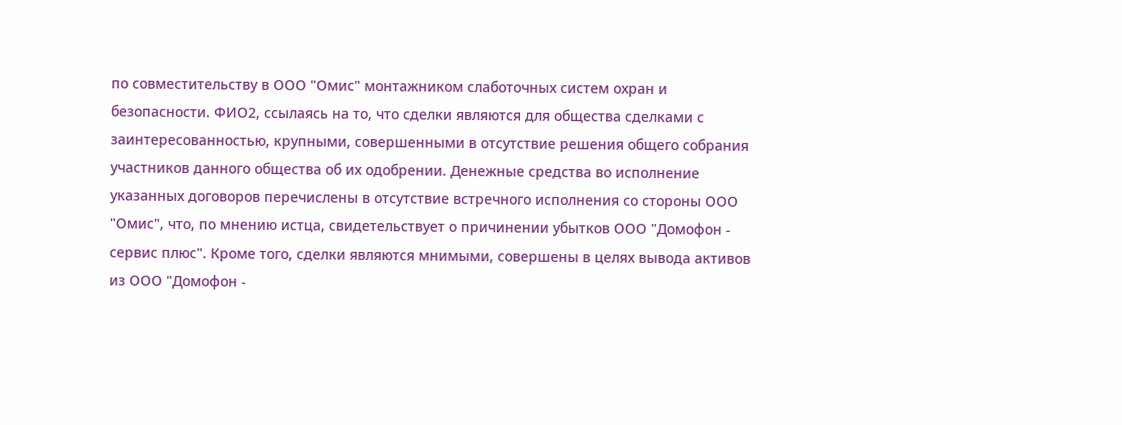по совместительству в ООО "Омис" монтажником слаботочных систем охран и безопасности. ФИО2, ссылаясь на то, что сделки являются для общества сделками с заинтересованностью, крупными, совершенными в отсутствие решения общего собрания участников данного общества об их одобрении. Денежные средства во исполнение указанных договоров перечислены в отсутствие встречного исполнения со стороны ООО "Омис", что, по мнению истца, свидетельствует о причинении убытков ООО "Домофон - сервис плюс". Кроме того, сделки являются мнимыми, совершены в целях вывода активов из ООО "Домофон -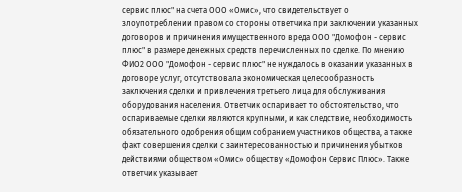сервис плюс" на счета ООО «Омис», что свидетельствует о злоупотреблении правом со стороны ответчика при заключении указанных договоров и причинения имущественного вреда ООО "Домофон - сервис плюс" в размере денежных средств перечисленных по сделке. По мнению ФИО2 ООО "Домофон - сервис плюс" не нуждалось в оказании указанных в договоре услуг, отсутствовала экономическая целесообразность заключения сделки и привлечения третьего лица для обслуживания оборудования населения. Ответчик оспаривает то обстоятельство, что оспариваемые сделки являются крупными, и как следствие, необходимость обязательного одобрения общим собранием участников общества, а также факт совершения сделки с заинтересованностью и причинения убытков действиями обществом «Омис» обществу «Домофон Сервис Плюс». Также ответчик указывает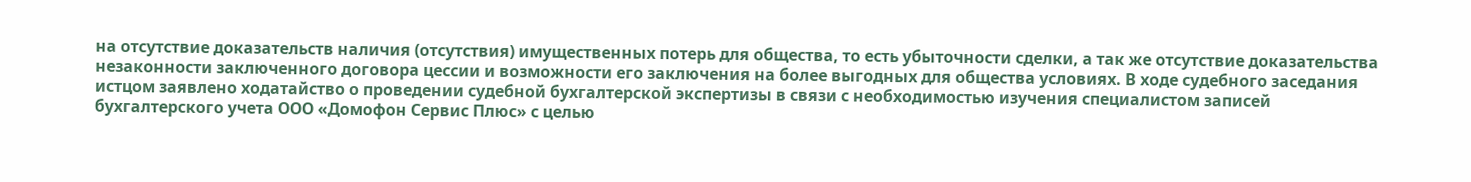на отсутствие доказательств наличия (отсутствия) имущественных потерь для общества, то есть убыточности сделки, а так же отсутствие доказательства незаконности заключенного договора цессии и возможности его заключения на более выгодных для общества условиях. В ходе судебного заседания истцом заявлено ходатайство о проведении судебной бухгалтерской экспертизы в связи с необходимостью изучения специалистом записей бухгалтерского учета ООО «Домофон Сервис Плюс» с целью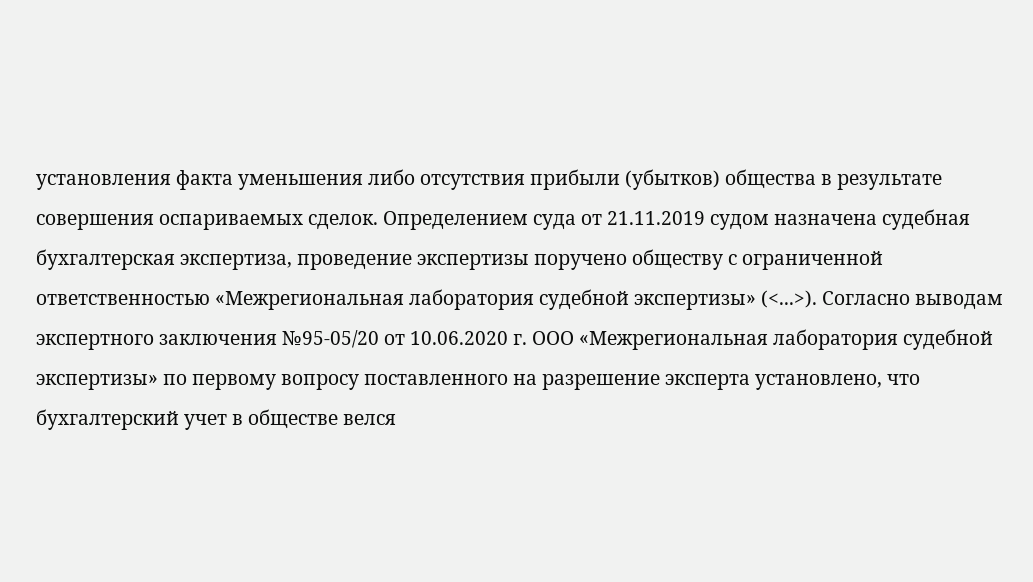установления факта уменьшения либо отсутствия прибыли (убытков) общества в результате совершения оспариваемых сделок. Определением суда от 21.11.2019 судом назначена судебная бухгалтерская экспертиза, проведение экспертизы поручено обществу с ограниченной ответственностью «Межрегиональная лаборатория судебной экспертизы» (<...>). Согласно выводам экспертного заключения №95-05/20 от 10.06.2020 г. ООО «Межрегиональная лаборатория судебной экспертизы» по первому вопросу поставленного на разрешение эксперта установлено, что бухгалтерский учет в обществе велся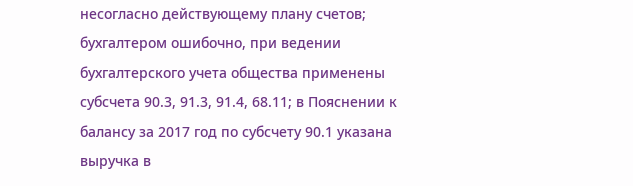несогласно действующему плану счетов; бухгалтером ошибочно, при ведении бухгалтерского учета общества применены субсчета 90.3, 91.3, 91.4, 68.11; в Пояснении к балансу за 2017 год по субсчету 90.1 указана выручка в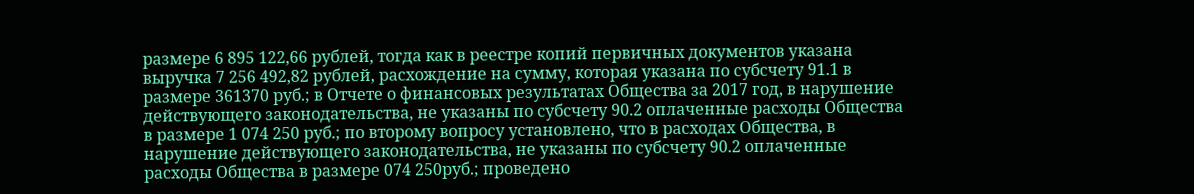размере 6 895 122,66 рублей, тогда как в реестре копий первичных документов указана выручка 7 256 492,82 рублей, расхождение на сумму, которая указана по субсчету 91.1 в размере 361370 руб.; в Отчете о финансовых результатах Общества за 2017 год, в нарушение действующего законодательства, не указаны по субсчету 90.2 оплаченные расходы Общества в размере 1 074 250 руб.; по второму вопросу установлено, что в расходах Общества, в нарушение действующего законодательства, не указаны по субсчету 90.2 оплаченные расходы Общества в размере 074 250руб.; проведено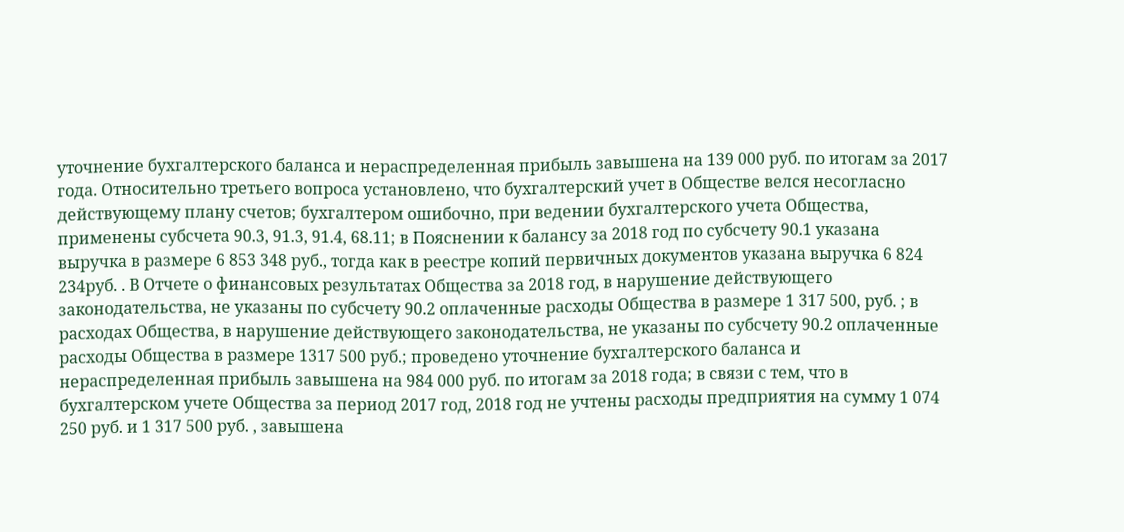уточнение бухгалтерского баланса и нераспределенная прибыль завышена на 139 000 руб. по итогам за 2017 года. Относительно третьего вопроса установлено, что бухгалтерский учет в Обществе велся несогласно действующему плану счетов; бухгалтером ошибочно, при ведении бухгалтерского учета Общества, применены субсчета 90.3, 91.3, 91.4, 68.11; в Пояснении к балансу за 2018 год по субсчету 90.1 указана выручка в размере 6 853 348 руб., тогда как в реестре копий первичных документов указана выручка 6 824 234руб. . В Отчете о финансовых результатах Общества за 2018 год, в нарушение действующего законодательства, не указаны по субсчету 90.2 оплаченные расходы Общества в размере 1 317 500, руб. ; в расходах Общества, в нарушение действующего законодательства, не указаны по субсчету 90.2 оплаченные расходы Общества в размере 1317 500 руб.; проведено уточнение бухгалтерского баланса и нераспределенная прибыль завышена на 984 000 руб. по итогам за 2018 года; в связи с тем, что в бухгалтерском учете Общества за период 2017 год, 2018 год не учтены расходы предприятия на сумму 1 074 250 руб. и 1 317 500 руб. , завышена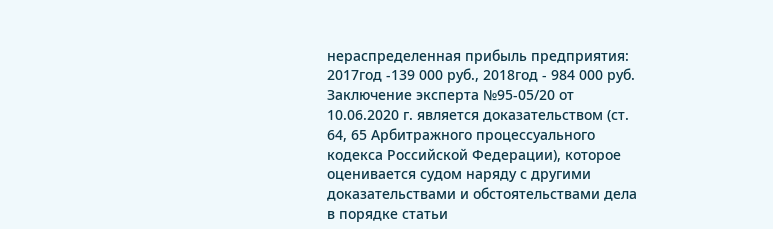нераспределенная прибыль предприятия: 2017год -139 000 руб., 2018год - 984 000 руб. Заключение эксперта №95-05/20 от 10.06.2020 г. является доказательством (ст. 64, 65 Арбитражного процессуального кодекса Российской Федерации), которое оценивается судом наряду с другими доказательствами и обстоятельствами дела в порядке статьи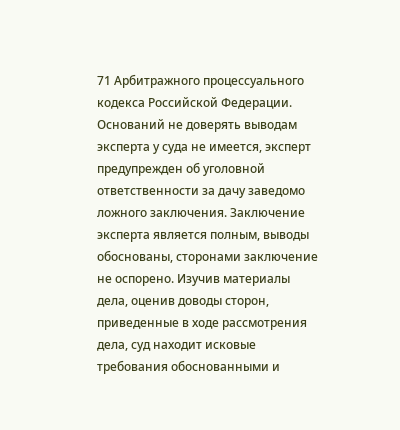71 Арбитражного процессуального кодекса Российской Федерации. Оснований не доверять выводам эксперта у суда не имеется, эксперт предупрежден об уголовной ответственности за дачу заведомо ложного заключения. Заключение эксперта является полным, выводы обоснованы, сторонами заключение не оспорено. Изучив материалы дела, оценив доводы сторон, приведенные в ходе рассмотрения дела, суд находит исковые требования обоснованными и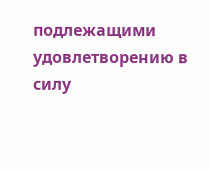подлежащими удовлетворению в силу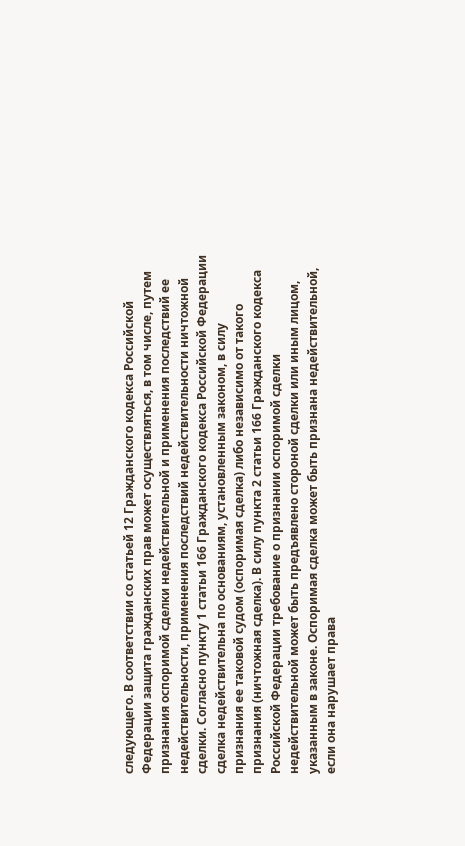следующего. В соответствии со статьей 12 Гражданского кодекса Российской Федерации защита гражданских прав может осуществляться, в том числе, путем признания оспоримой сделки недействительной и применения последствий ее недействительности, применения последствий недействительности ничтожной сделки. Согласно пункту 1 статьи 166 Гражданского кодекса Российской Федерации сделка недействительна по основаниям, установленным законом, в силу признания ее таковой судом (оспоримая сделка) либо независимо от такого признания (ничтожная сделка). В силу пункта 2 статьи 166 Гражданского кодекса Российской Федерации требование о признании оспоримой сделки недействительной может быть предъявлено стороной сделки или иным лицом, указанным в законе. Оспоримая сделка может быть признана недействительной, если она нарушает права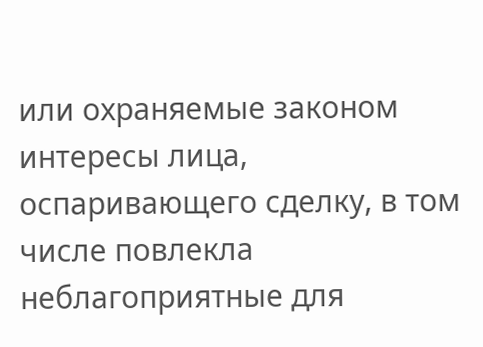или охраняемые законом интересы лица, оспаривающего сделку, в том числе повлекла неблагоприятные для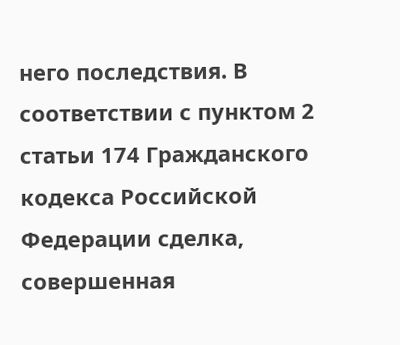него последствия. В соответствии с пунктом 2 статьи 174 Гражданского кодекса Российской Федерации сделка, совершенная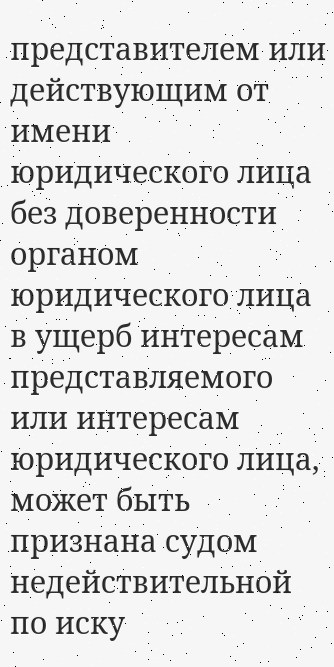представителем или действующим от имени юридического лица без доверенности органом юридического лица в ущерб интересам представляемого или интересам юридического лица, может быть признана судом недействительной по иску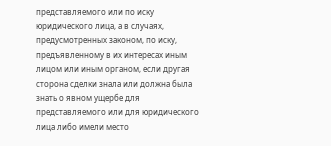представляемого или по иску юридического лица, а в случаях, предусмотренных законом, по иску, предъявленному в их интересах иным лицом или иным органом, если другая сторона сделки знала или должна была знать о явном ущербе для представляемого или для юридического лица либо имели место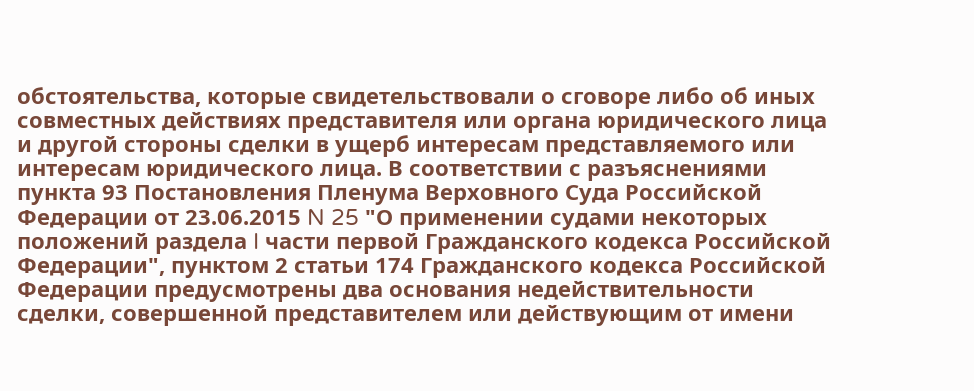обстоятельства, которые свидетельствовали о сговоре либо об иных совместных действиях представителя или органа юридического лица и другой стороны сделки в ущерб интересам представляемого или интересам юридического лица. В соответствии с разъяснениями пункта 93 Постановления Пленума Верховного Суда Российской Федерации от 23.06.2015 N 25 "О применении судами некоторых положений раздела I части первой Гражданского кодекса Российской Федерации", пунктом 2 статьи 174 Гражданского кодекса Российской Федерации предусмотрены два основания недействительности сделки, совершенной представителем или действующим от имени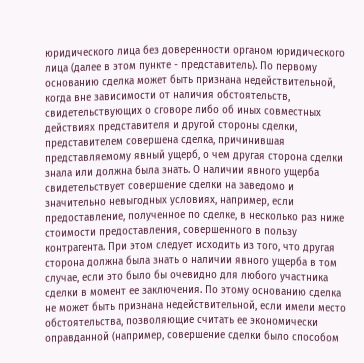юридического лица без доверенности органом юридического лица (далее в этом пункте - представитель). По первому основанию сделка может быть признана недействительной, когда вне зависимости от наличия обстоятельств, свидетельствующих о сговоре либо об иных совместных действиях представителя и другой стороны сделки, представителем совершена сделка, причинившая представляемому явный ущерб, о чем другая сторона сделки знала или должна была знать. О наличии явного ущерба свидетельствует совершение сделки на заведомо и значительно невыгодных условиях, например, если предоставление, полученное по сделке, в несколько раз ниже стоимости предоставления, совершенного в пользу контрагента. При этом следует исходить из того, что другая сторона должна была знать о наличии явного ущерба в том случае, если это было бы очевидно для любого участника сделки в момент ее заключения. По этому основанию сделка не может быть признана недействительной, если имели место обстоятельства, позволяющие считать ее экономически оправданной (например, совершение сделки было способом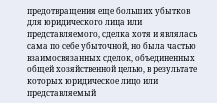предотвращения еще больших убытков для юридического лица или представляемого, сделка хотя и являлась сама по себе убыточной, но была частью взаимосвязанных сделок, объединенных общей хозяйственной целью, в результате которых юридическое лицо или представляемый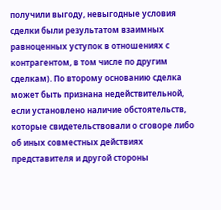получили выгоду, невыгодные условия сделки были результатом взаимных равноценных уступок в отношениях с контрагентом, в том числе по другим сделкам). По второму основанию сделка может быть признана недействительной, если установлено наличие обстоятельств, которые свидетельствовали о сговоре либо об иных совместных действиях представителя и другой стороны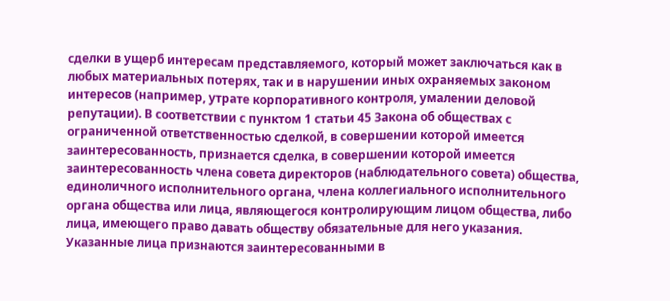сделки в ущерб интересам представляемого, который может заключаться как в любых материальных потерях, так и в нарушении иных охраняемых законом интересов (например, утрате корпоративного контроля, умалении деловой репутации). В соответствии с пунктом 1 статьи 45 Закона об обществах с ограниченной ответственностью сделкой, в совершении которой имеется заинтересованность, признается сделка, в совершении которой имеется заинтересованность члена совета директоров (наблюдательного совета) общества, единоличного исполнительного органа, члена коллегиального исполнительного органа общества или лица, являющегося контролирующим лицом общества, либо лица, имеющего право давать обществу обязательные для него указания. Указанные лица признаются заинтересованными в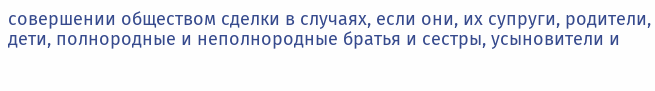совершении обществом сделки в случаях, если они, их супруги, родители, дети, полнородные и неполнородные братья и сестры, усыновители и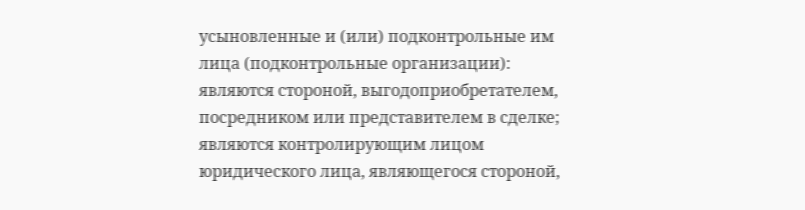усыновленные и (или) подконтрольные им лица (подконтрольные организации): являются стороной, выгодоприобретателем, посредником или представителем в сделке; являются контролирующим лицом юридического лица, являющегося стороной,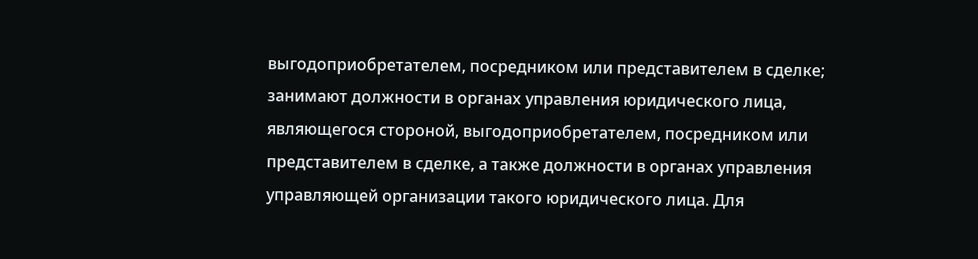выгодоприобретателем, посредником или представителем в сделке; занимают должности в органах управления юридического лица, являющегося стороной, выгодоприобретателем, посредником или представителем в сделке, а также должности в органах управления управляющей организации такого юридического лица. Для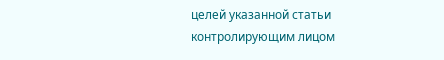целей указанной статьи контролирующим лицом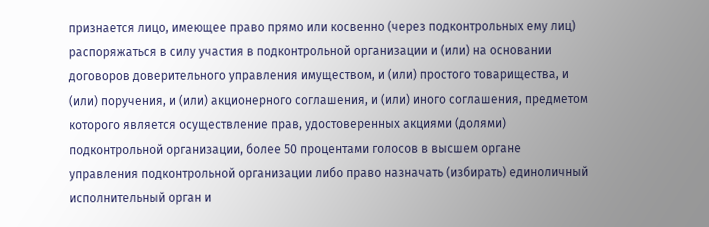признается лицо, имеющее право прямо или косвенно (через подконтрольных ему лиц) распоряжаться в силу участия в подконтрольной организации и (или) на основании договоров доверительного управления имуществом, и (или) простого товарищества, и (или) поручения, и (или) акционерного соглашения, и (или) иного соглашения, предметом которого является осуществление прав, удостоверенных акциями (долями) подконтрольной организации, более 50 процентами голосов в высшем органе управления подконтрольной организации либо право назначать (избирать) единоличный исполнительный орган и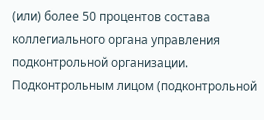(или) более 50 процентов состава коллегиального органа управления подконтрольной организации. Подконтрольным лицом (подконтрольной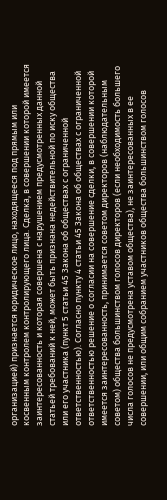организацией) признается юридическое лицо, находящееся под прямым или косвенным контролем контролирующего лица. Сделка, в совершении которой имеется заинтересованность и которая совершена с нарушением предусмотренных данной статьей требований к ней, может быть признана недействительной по иску общества или его участника (пункт 5 статьи 45 Закона об обществах с ограниченной ответственностью). Согласно пункту 4 статьи 45 Закона об обществах с ограниченной ответственностью решение о согласии на совершение сделки, в совершении которой имеется заинтересованность, принимается советом директоров (наблюдательным советом) общества большинством голосов директоров (если необходимость большего числа голосов не предусмотрена уставом общества), не заинтересованных в ее совершении, или общим собранием участников общества большинством голосов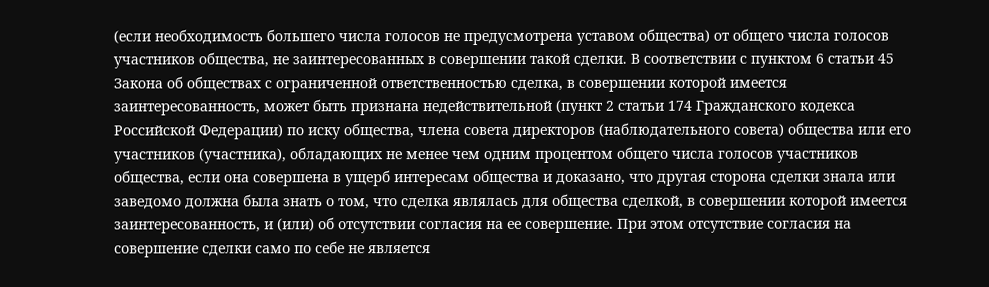(если необходимость большего числа голосов не предусмотрена уставом общества) от общего числа голосов участников общества, не заинтересованных в совершении такой сделки. В соответствии с пунктом 6 статьи 45 Закона об обществах с ограниченной ответственностью сделка, в совершении которой имеется заинтересованность, может быть признана недействительной (пункт 2 статьи 174 Гражданского кодекса Российской Федерации) по иску общества, члена совета директоров (наблюдательного совета) общества или его участников (участника), обладающих не менее чем одним процентом общего числа голосов участников общества, если она совершена в ущерб интересам общества и доказано, что другая сторона сделки знала или заведомо должна была знать о том, что сделка являлась для общества сделкой, в совершении которой имеется заинтересованность, и (или) об отсутствии согласия на ее совершение. При этом отсутствие согласия на совершение сделки само по себе не является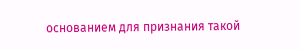основанием для признания такой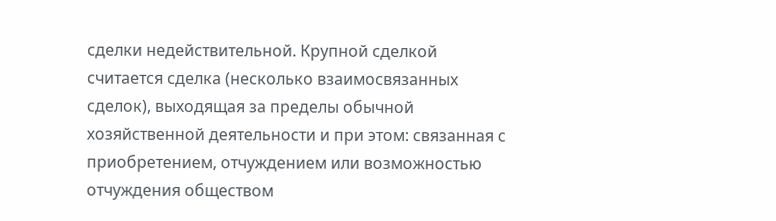сделки недействительной. Крупной сделкой считается сделка (несколько взаимосвязанных сделок), выходящая за пределы обычной хозяйственной деятельности и при этом: связанная с приобретением, отчуждением или возможностью отчуждения обществом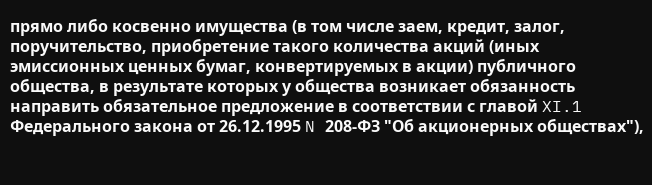прямо либо косвенно имущества (в том числе заем, кредит, залог, поручительство, приобретение такого количества акций (иных эмиссионных ценных бумаг, конвертируемых в акции) публичного общества, в результате которых у общества возникает обязанность направить обязательное предложение в соответствии с главой XI.1 Федерального закона от 26.12.1995 N 208-ФЗ "Об акционерных обществах"),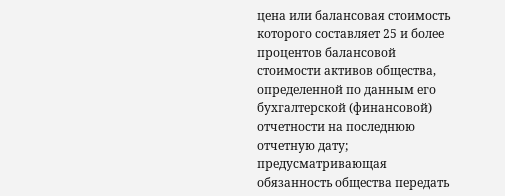цена или балансовая стоимость которого составляет 25 и более процентов балансовой стоимости активов общества, определенной по данным его бухгалтерской (финансовой) отчетности на последнюю отчетную дату; предусматривающая обязанность общества передать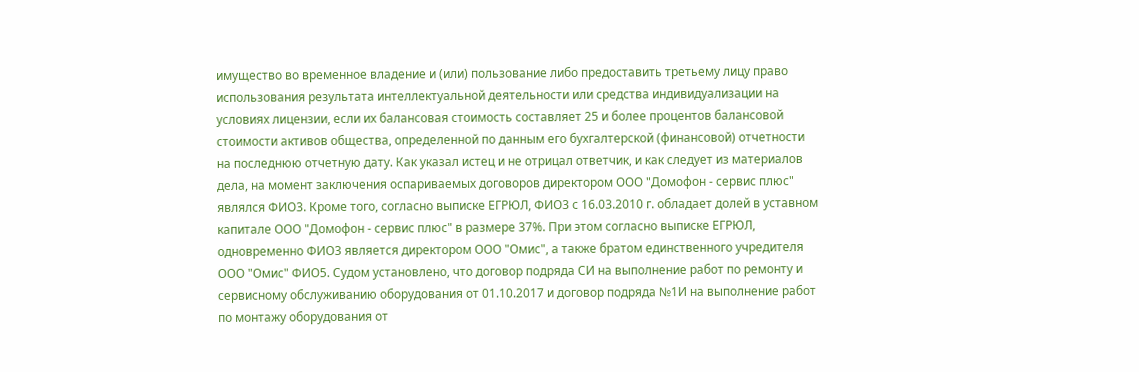имущество во временное владение и (или) пользование либо предоставить третьему лицу право использования результата интеллектуальной деятельности или средства индивидуализации на условиях лицензии, если их балансовая стоимость составляет 25 и более процентов балансовой стоимости активов общества, определенной по данным его бухгалтерской (финансовой) отчетности на последнюю отчетную дату. Как указал истец и не отрицал ответчик, и как следует из материалов дела, на момент заключения оспариваемых договоров директором ООО "Домофон - сервис плюс" являлся ФИО3. Кроме того, согласно выписке ЕГРЮЛ, ФИО3 с 16.03.2010 г. обладает долей в уставном капитале ООО "Домофон - сервис плюс" в размере 37%. При этом согласно выписке ЕГРЮЛ, одновременно ФИО3 является директором ООО "Омис", а также братом единственного учредителя ООО "Омис" ФИО5. Судом установлено, что договор подряда СИ на выполнение работ по ремонту и сервисному обслуживанию оборудования от 01.10.2017 и договор подряда №1И на выполнение работ по монтажу оборудования от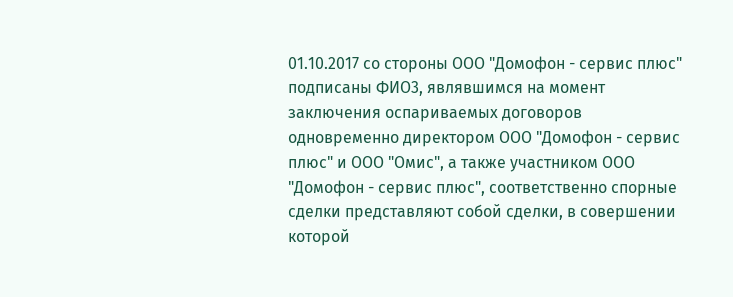01.10.2017 со стороны ООО "Домофон - сервис плюс" подписаны ФИО3, являвшимся на момент заключения оспариваемых договоров одновременно директором ООО "Домофон - сервис плюс" и ООО "Омис", а также участником ООО "Домофон - сервис плюс", соответственно спорные сделки представляют собой сделки, в совершении которой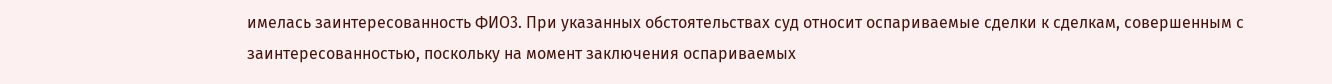имелась заинтересованность ФИО3. При указанных обстоятельствах суд относит оспариваемые сделки к сделкам, совершенным с заинтересованностью, поскольку на момент заключения оспариваемых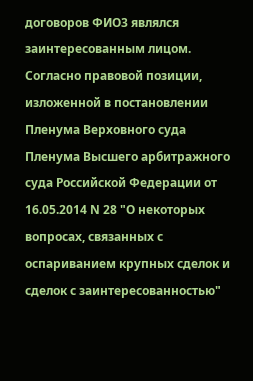договоров ФИО3 являлся заинтересованным лицом. Согласно правовой позиции, изложенной в постановлении Пленума Верховного суда Пленума Высшего арбитражного суда Российской Федерации от 16.05.2014 N 28 "О некоторых вопросах, связанных с оспариванием крупных сделок и сделок с заинтересованностью"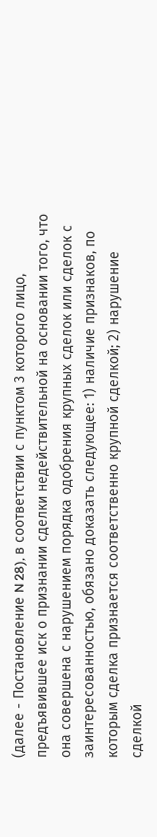(далее - Постановление N 28), в соответствии с пунктом 3 которого лицо, предъявившее иск о признании сделки недействительной на основании того, что она совершена с нарушением порядка одобрения крупных сделок или сделок с заинтересованностью, обязано доказать следующее: 1) наличие признаков, по которым сделка признается соответственно крупной сделкой; 2) нарушение сделкой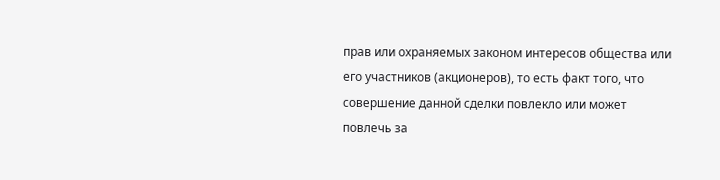прав или охраняемых законом интересов общества или его участников (акционеров), то есть факт того, что совершение данной сделки повлекло или может повлечь за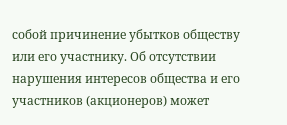собой причинение убытков обществу или его участнику. Об отсутствии нарушения интересов общества и его участников (акционеров) может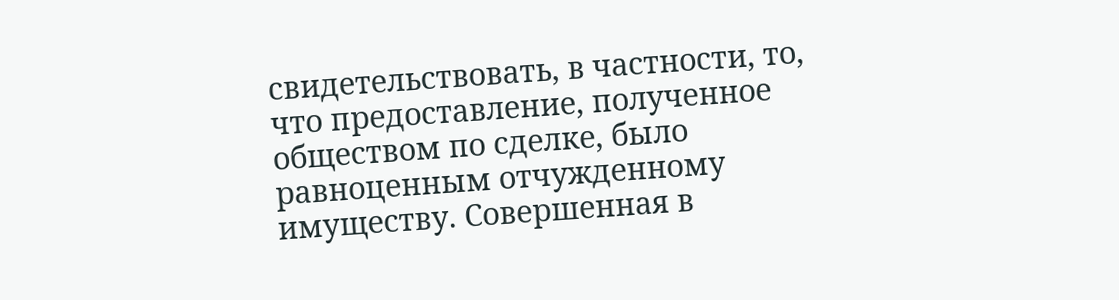свидетельствовать, в частности, то, что предоставление, полученное обществом по сделке, было равноценным отчужденному имуществу. Совершенная в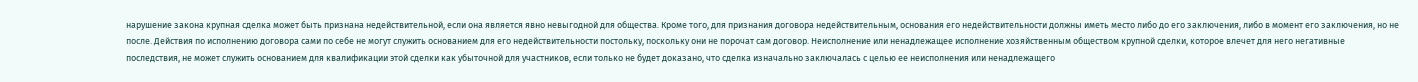нарушение закона крупная сделка может быть признана недействительной, если она является явно невыгодной для общества. Кроме того, для признания договора недействительным, основания его недействительности должны иметь место либо до его заключения, либо в момент его заключения, но не после. Действия по исполнению договора сами по себе не могут служить основанием для его недействительности постольку, поскольку они не порочат сам договор. Неисполнение или ненадлежащее исполнение хозяйственным обществом крупной сделки, которое влечет для него негативные последствия, не может служить основанием для квалификации этой сделки как убыточной для участников, если только не будет доказано, что сделка изначально заключалась с целью ее неисполнения или ненадлежащего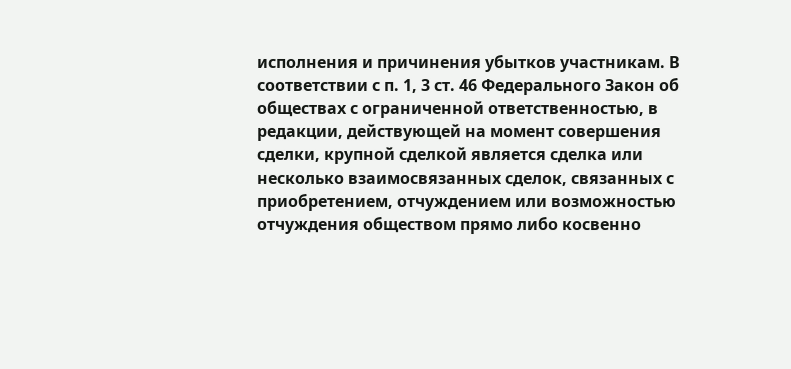исполнения и причинения убытков участникам. В соответствии с п. 1, 3 ст. 46 Федерального Закон об обществах с ограниченной ответственностью, в редакции, действующей на момент совершения сделки, крупной сделкой является сделка или несколько взаимосвязанных сделок, связанных с приобретением, отчуждением или возможностью отчуждения обществом прямо либо косвенно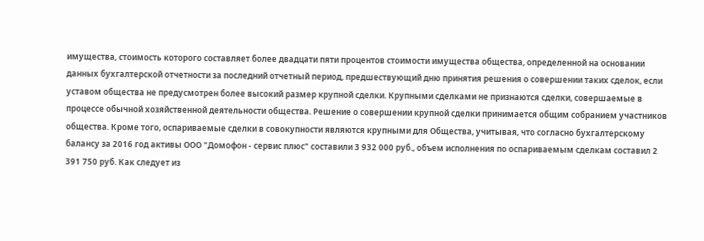имущества, стоимость которого составляет более двадцати пяти процентов стоимости имущества общества, определенной на основании данных бухгалтерской отчетности за последний отчетный период, предшествующий дню принятия решения о совершении таких сделок, если уставом общества не предусмотрен более высокий размер крупной сделки. Крупными сделками не признаются сделки, совершаемые в процессе обычной хозяйственной деятельности общества. Решение о совершении крупной сделки принимается общим собранием участников общества. Кроме того, оспариваемые сделки в совокупности являются крупными для Общества, учитывая, что согласно бухгалтерскому балансу за 2016 год активы ООО "Домофон - сервис плюс" составили 3 932 000 руб., объем исполнения по оспариваемым сделкам составил 2 391 750 руб. Как следует из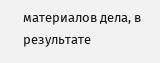материалов дела, в результате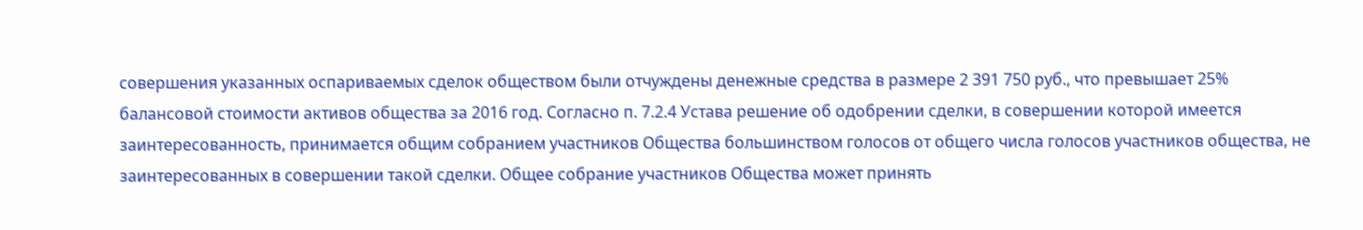совершения указанных оспариваемых сделок обществом были отчуждены денежные средства в размере 2 391 750 руб., что превышает 25% балансовой стоимости активов общества за 2016 год. Согласно п. 7.2.4 Устава решение об одобрении сделки, в совершении которой имеется заинтересованность, принимается общим собранием участников Общества большинством голосов от общего числа голосов участников общества, не заинтересованных в совершении такой сделки. Общее собрание участников Общества может принять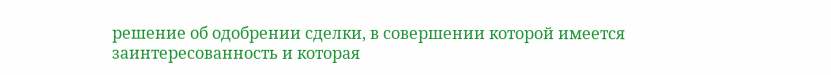решение об одобрении сделки, в совершении которой имеется заинтересованность и которая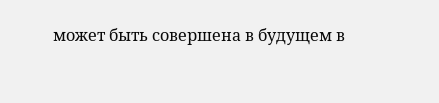может быть совершена в будущем в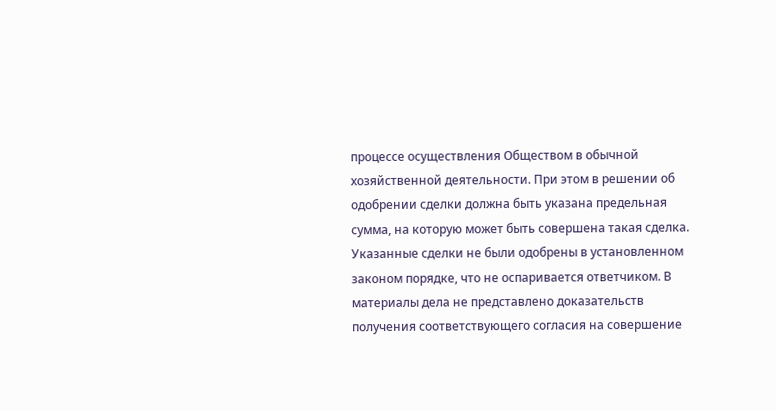процессе осуществления Обществом в обычной хозяйственной деятельности. При этом в решении об одобрении сделки должна быть указана предельная сумма, на которую может быть совершена такая сделка. Указанные сделки не были одобрены в установленном законом порядке, что не оспаривается ответчиком. В материалы дела не представлено доказательств получения соответствующего согласия на совершение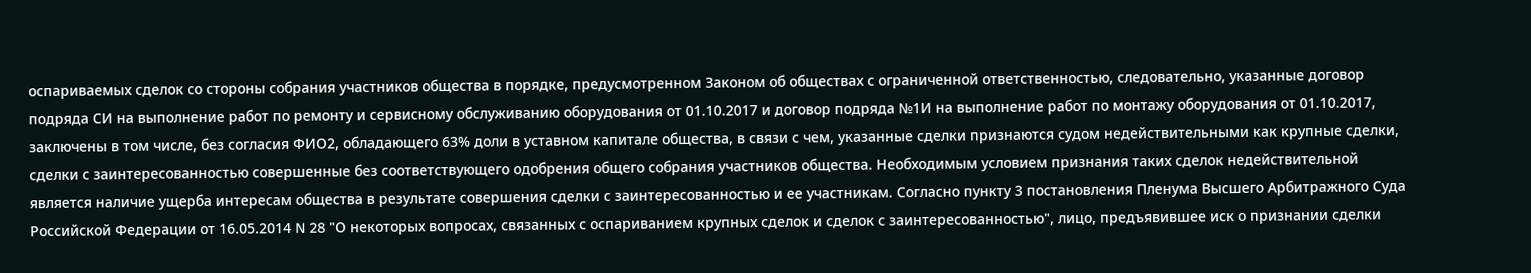оспариваемых сделок со стороны собрания участников общества в порядке, предусмотренном Законом об обществах с ограниченной ответственностью, следовательно, указанные договор подряда СИ на выполнение работ по ремонту и сервисному обслуживанию оборудования от 01.10.2017 и договор подряда №1И на выполнение работ по монтажу оборудования от 01.10.2017, заключены в том числе, без согласия ФИО2, обладающего 63% доли в уставном капитале общества, в связи с чем, указанные сделки признаются судом недействительными как крупные сделки, сделки с заинтересованностью совершенные без соответствующего одобрения общего собрания участников общества. Необходимым условием признания таких сделок недействительной является наличие ущерба интересам общества в результате совершения сделки с заинтересованностью и ее участникам. Согласно пункту 3 постановления Пленума Высшего Арбитражного Суда Российской Федерации от 16.05.2014 N 28 "О некоторых вопросах, связанных с оспариванием крупных сделок и сделок с заинтересованностью", лицо, предъявившее иск о признании сделки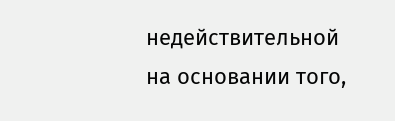недействительной на основании того,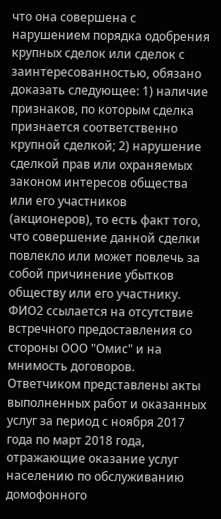что она совершена с нарушением порядка одобрения крупных сделок или сделок с заинтересованностью, обязано доказать следующее: 1) наличие признаков, по которым сделка признается соответственно крупной сделкой; 2) нарушение сделкой прав или охраняемых законом интересов общества или его участников (акционеров), то есть факт того, что совершение данной сделки повлекло или может повлечь за собой причинение убытков обществу или его участнику. ФИО2 ссылается на отсутствие встречного предоставления со стороны ООО "Омис" и на мнимость договоров. Ответчиком представлены акты выполненных работ и оказанных услуг за период с ноября 2017 года по март 2018 года, отражающие оказание услуг населению по обслуживанию домофонного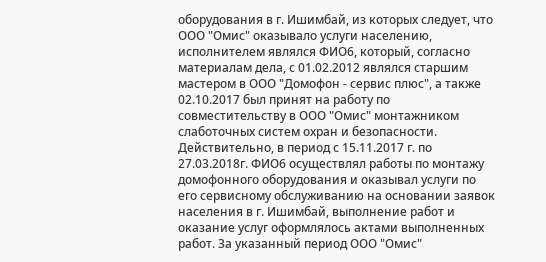оборудования в г. Ишимбай, из которых следует, что ООО "Омис" оказывало услуги населению, исполнителем являлся ФИО6, который, согласно материалам дела, с 01.02.2012 являлся старшим мастером в ООО "Домофон - сервис плюс", а также 02.10.2017 был принят на работу по совместительству в ООО "Омис" монтажником слаботочных систем охран и безопасности. Действительно, в период с 15.11.2017 г. по 27.03.2018г. ФИО6 осуществлял работы по монтажу домофонного оборудования и оказывал услуги по его сервисному обслуживанию на основании заявок населения в г. Ишимбай, выполнение работ и оказание услуг оформлялось актами выполненных работ. За указанный период ООО "Омис"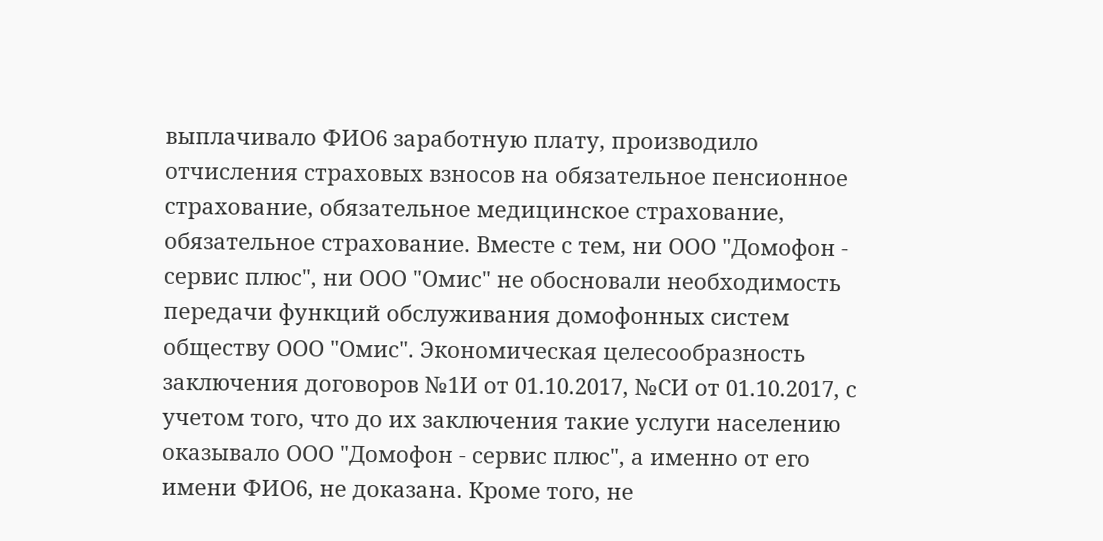выплачивало ФИО6 заработную плату, производило отчисления страховых взносов на обязательное пенсионное страхование, обязательное медицинское страхование, обязательное страхование. Вместе с тем, ни ООО "Домофон - сервис плюс", ни ООО "Омис" не обосновали необходимость передачи функций обслуживания домофонных систем обществу ООО "Омис". Экономическая целесообразность заключения договоров №1И от 01.10.2017, №СИ от 01.10.2017, с учетом того, что до их заключения такие услуги населению оказывало ООО "Домофон - сервис плюс", а именно от его имени ФИО6, не доказана. Кроме того, не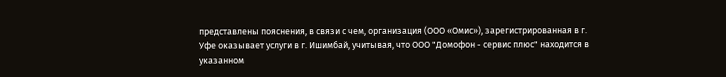представлены пояснения, в связи с чем, организация (ООО «Омис»), зарегистрированная в г. Уфе оказывает услуги в г. Ишимбай, учитывая, что ООО "Домофон - сервис плюс" находится в указанном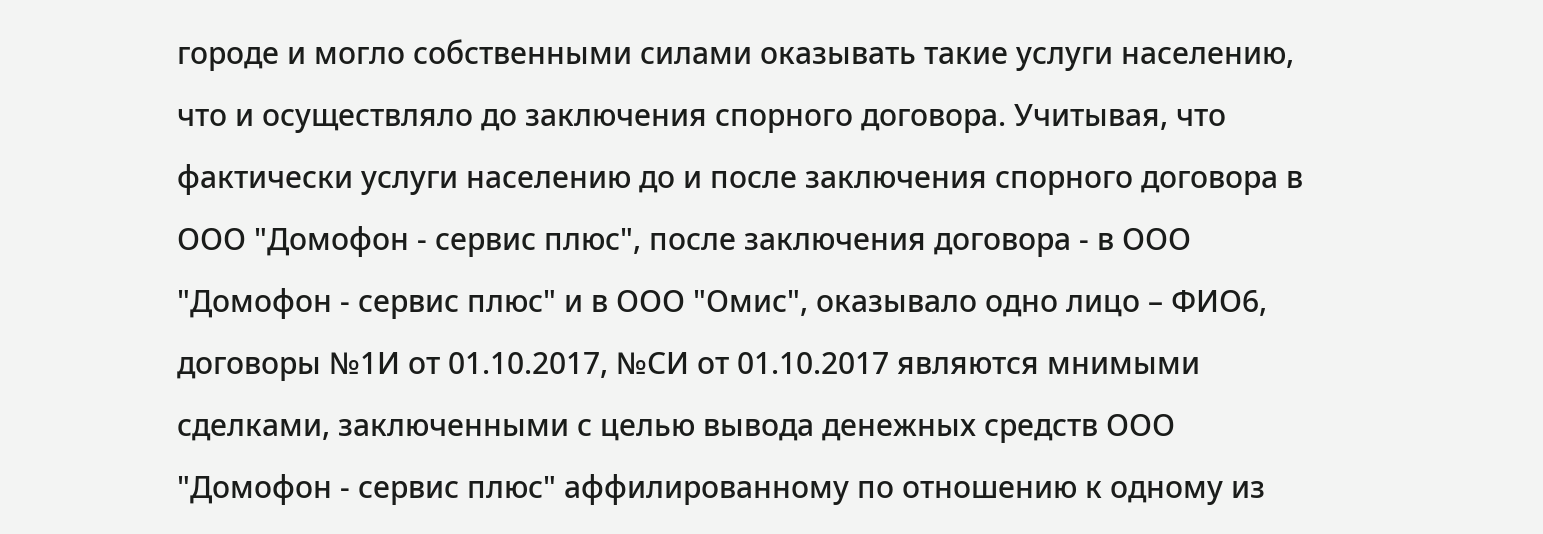городе и могло собственными силами оказывать такие услуги населению, что и осуществляло до заключения спорного договора. Учитывая, что фактически услуги населению до и после заключения спорного договора в ООО "Домофон - сервис плюс", после заключения договора - в ООО "Домофон - сервис плюс" и в ООО "Омис", оказывало одно лицо – ФИО6, договоры №1И от 01.10.2017, №СИ от 01.10.2017 являются мнимыми сделками, заключенными с целью вывода денежных средств ООО "Домофон - сервис плюс" аффилированному по отношению к одному из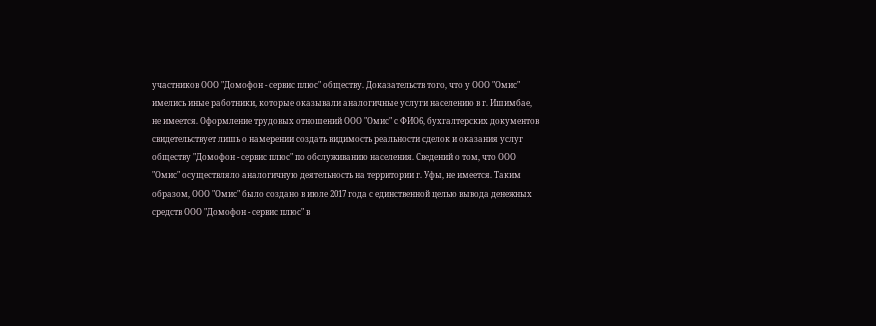участников ООО "Домофон - сервис плюс" обществу. Доказательств того, что у ООО "Омис" имелись иные работники, которые оказывали аналогичные услуги населению в г. Ишимбае, не имеется. Оформление трудовых отношений ООО "Омис" с ФИО6, бухгалтерских документов свидетельствует лишь о намерении создать видимость реальности сделок и оказания услуг обществу "Домофон - сервис плюс" по обслуживанию населения. Сведений о том, что ООО "Омис" осуществляло аналогичную деятельность на территории г. Уфы, не имеется. Таким образом, ООО "Омис" было создано в июле 2017 года с единственной целью вывода денежных средств ООО "Домофон - сервис плюс" в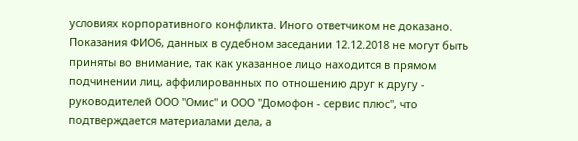условиях корпоративного конфликта. Иного ответчиком не доказано. Показания ФИО6, данных в судебном заседании 12.12.2018 не могут быть приняты во внимание, так как указанное лицо находится в прямом подчинении лиц, аффилированных по отношению друг к другу - руководителей ООО "Омис" и ООО "Домофон - сервис плюс", что подтверждается материалами дела, а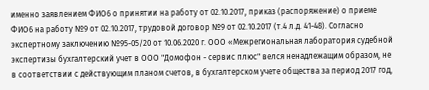именно заявлением ФИО6 о принятии на работу от 02.10.2017, приказ (распоряжение) о приеме ФИО6 на работу №9 от 02.10.2017, трудовой договор №9 от 02.10.2017 (т.4 л.д. 41-48). Согласно экспертному заключению №95-05/20 от 10.06.2020 г. ООО «Межрегиональная лаборатория судебной экспертизы бухгалтерский учет в ООО "Домофон - сервис плюс" велся ненадлежащим образом, не в соответствии с действующим планом счетов, в бухгалтерском учете общества за период 2017 год,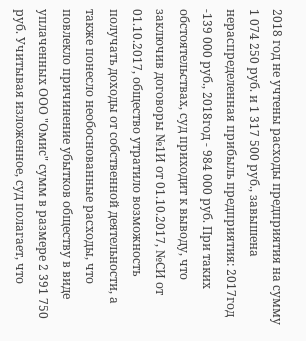2018 год не учтены расходы предприятия на сумму 1 074 250 руб. и 1 317 500 руб., завышена нераспределенная прибыль предприятия: 2017год -139 000 руб., 2018год - 984 000 руб. При таких обстоятельствах, суд приходит к выводу, что заключив договоры №1И от 01.10.2017, №СИ от 01.10.2017, общество утратило возможность получать доходы от собственной деятельности, а также понесло необоснованные расходы, что повлекло причинение убытков обществу в виде уплаченных ООО "Омис" сумм в размере 2 391 750 руб. Учитывая изложенное, суд полагает, что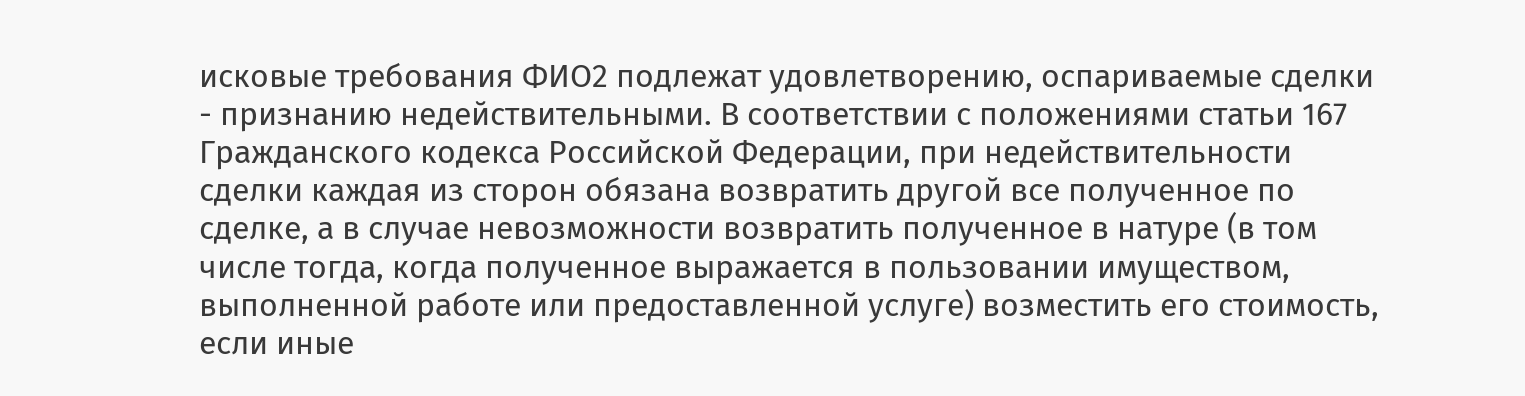исковые требования ФИО2 подлежат удовлетворению, оспариваемые сделки - признанию недействительными. В соответствии с положениями статьи 167 Гражданского кодекса Российской Федерации, при недействительности сделки каждая из сторон обязана возвратить другой все полученное по сделке, а в случае невозможности возвратить полученное в натуре (в том числе тогда, когда полученное выражается в пользовании имуществом, выполненной работе или предоставленной услуге) возместить его стоимость, если иные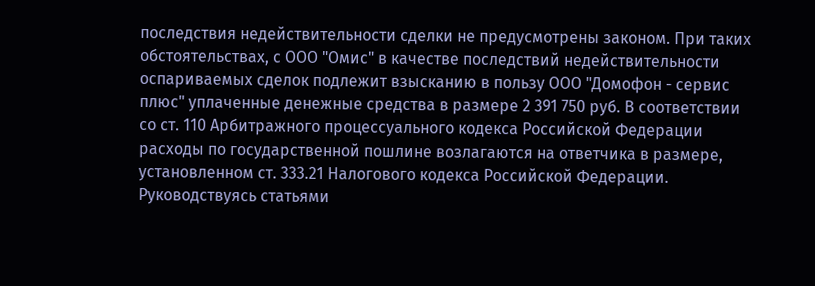последствия недействительности сделки не предусмотрены законом. При таких обстоятельствах, с ООО "Омис" в качестве последствий недействительности оспариваемых сделок подлежит взысканию в пользу ООО "Домофон - сервис плюс" уплаченные денежные средства в размере 2 391 750 руб. В соответствии со ст. 110 Арбитражного процессуального кодекса Российской Федерации расходы по государственной пошлине возлагаются на ответчика в размере, установленном ст. 333.21 Налогового кодекса Российской Федерации. Руководствуясь статьями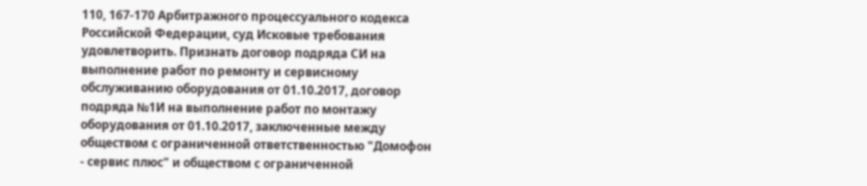110, 167-170 Арбитражного процессуального кодекса Российской Федерации, суд Исковые требования удовлетворить. Признать договор подряда СИ на выполнение работ по ремонту и сервисному обслуживанию оборудования от 01.10.2017, договор подряда №1И на выполнение работ по монтажу оборудования от 01.10.2017, заключенные между обществом с ограниченной ответственностью "Домофон - сервис плюс" и обществом с ограниченной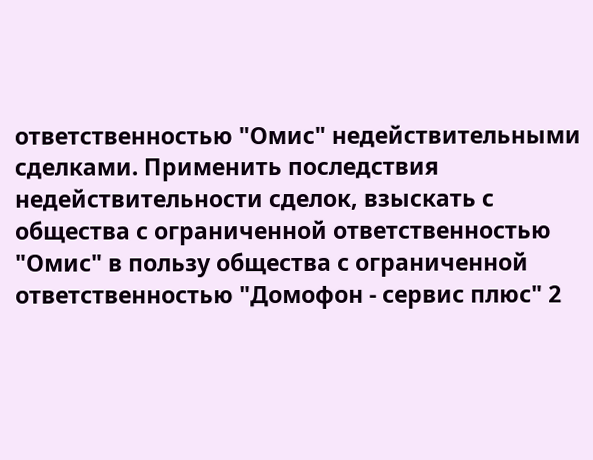ответственностью "Омис" недействительными сделками. Применить последствия недействительности сделок, взыскать с общества с ограниченной ответственностью "Омис" в пользу общества с ограниченной ответственностью "Домофон - сервис плюс" 2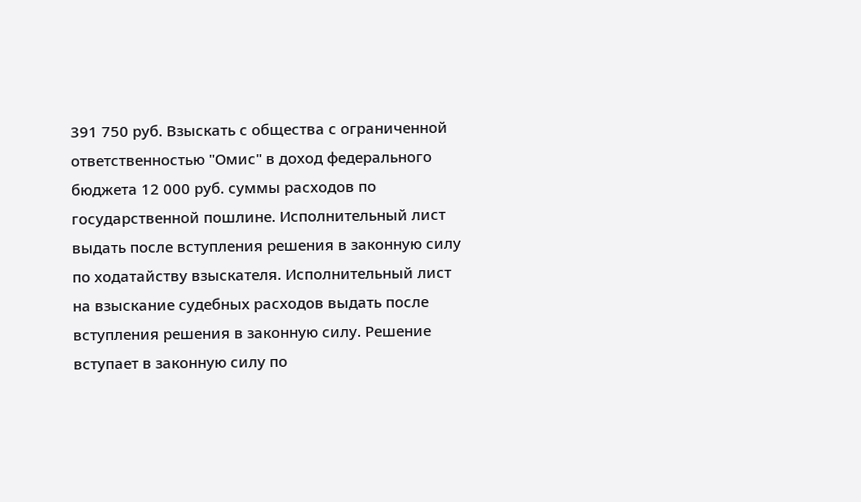391 750 руб. Взыскать с общества с ограниченной ответственностью "Омис" в доход федерального бюджета 12 000 руб. суммы расходов по государственной пошлине. Исполнительный лист выдать после вступления решения в законную силу по ходатайству взыскателя. Исполнительный лист на взыскание судебных расходов выдать после вступления решения в законную силу. Решение вступает в законную силу по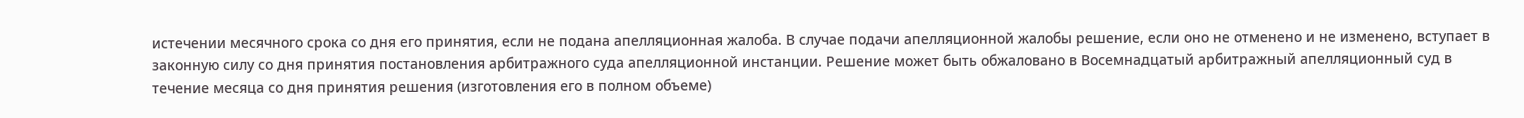истечении месячного срока со дня его принятия, если не подана апелляционная жалоба. В случае подачи апелляционной жалобы решение, если оно не отменено и не изменено, вступает в законную силу со дня принятия постановления арбитражного суда апелляционной инстанции. Решение может быть обжаловано в Восемнадцатый арбитражный апелляционный суд в течение месяца со дня принятия решения (изготовления его в полном объеме)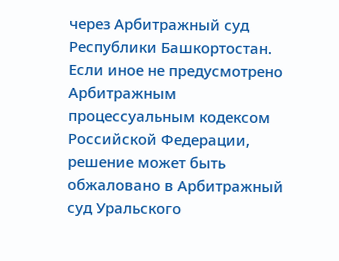через Арбитражный суд Республики Башкортостан. Если иное не предусмотрено Арбитражным процессуальным кодексом Российской Федерации, решение может быть обжаловано в Арбитражный суд Уральского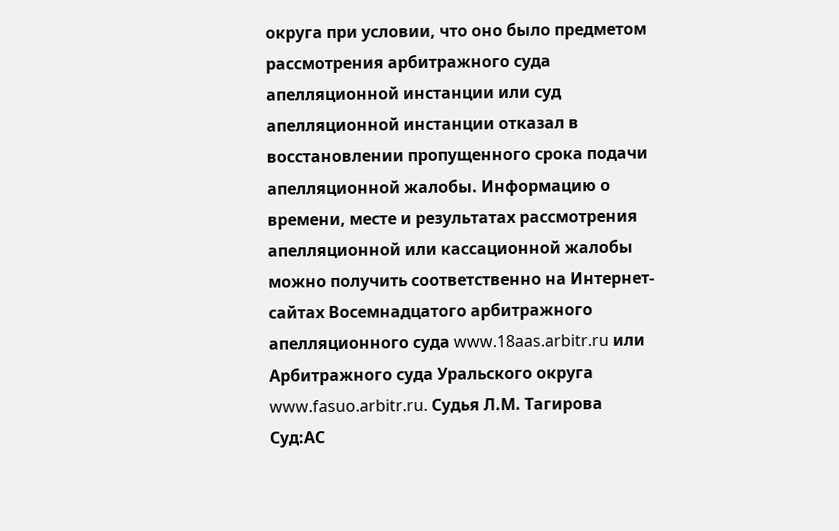округа при условии, что оно было предметом рассмотрения арбитражного суда апелляционной инстанции или суд апелляционной инстанции отказал в восстановлении пропущенного срока подачи апелляционной жалобы. Информацию о времени, месте и результатах рассмотрения апелляционной или кассационной жалобы можно получить соответственно на Интернет-сайтах Восемнадцатого арбитражного апелляционного суда www.18aas.arbitr.ru или Арбитражного суда Уральского округа www.fasuo.arbitr.ru. Судья Л.М. Тагирова Суд:АС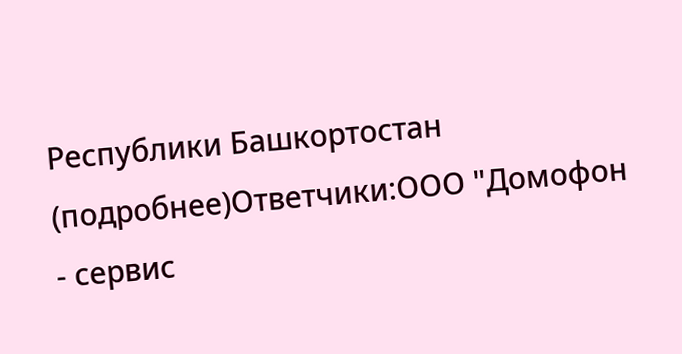Республики Башкортостан (подробнее)Ответчики:ООО "Домофон - сервис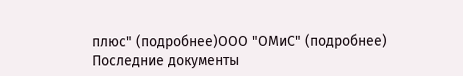плюс" (подробнее)ООО "ОМиС" (подробнее) Последние документы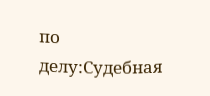по делу:Судебная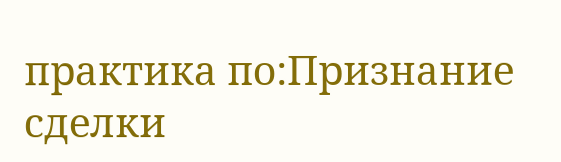практика по:Признание сделки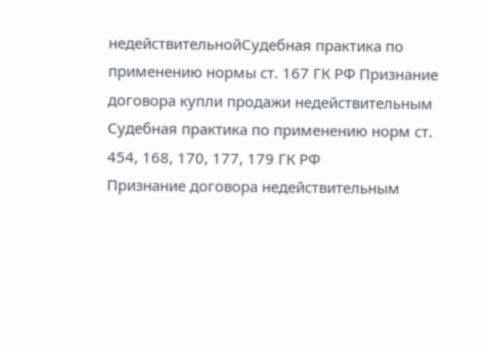недействительнойСудебная практика по применению нормы ст. 167 ГК РФ Признание договора купли продажи недействительным Судебная практика по применению норм ст. 454, 168, 170, 177, 179 ГК РФ
Признание договора недействительным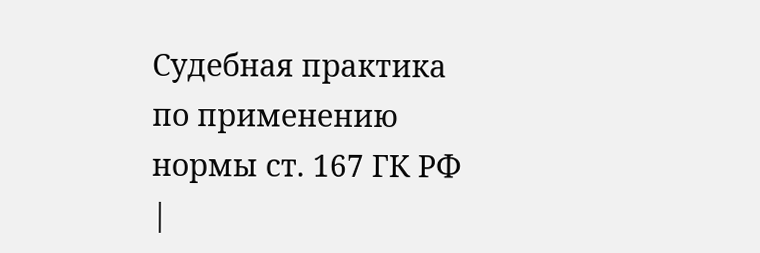Судебная практика по применению нормы ст. 167 ГК РФ |